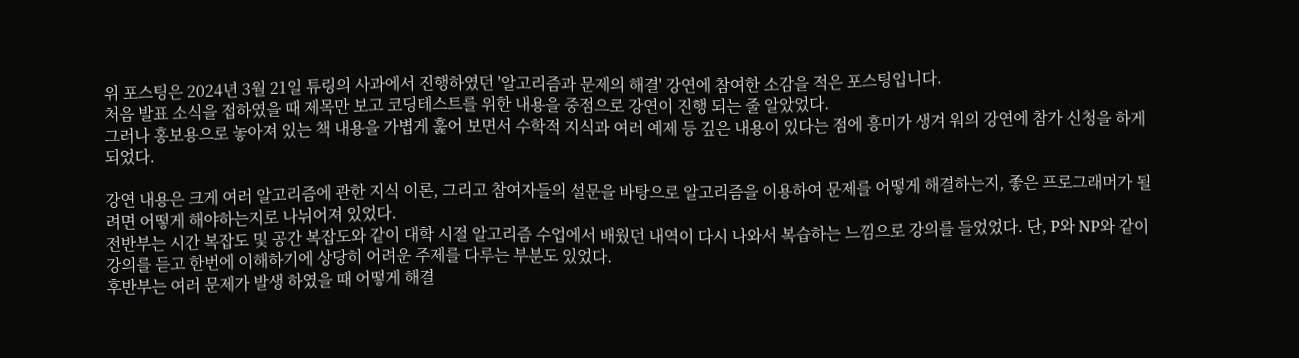위 포스팅은 2024년 3월 21일 튜링의 사과에서 진행하였던 '알고리즘과 문제의 해결' 강연에 참여한 소감을 적은 포스팅입니다.
처음 발표 소식을 접하였을 때 제목만 보고 코딩테스트를 위한 내용을 중점으로 강연이 진행 되는 줄 알았었다.
그러나 홍보용으로 놓아져 있는 책 내용을 가볍게 훑어 보면서 수학적 지식과 여러 예제 등 깊은 내용이 있다는 점에 흥미가 생겨 워의 강연에 참가 신청을 하게 되었다.

강연 내용은 크게 여러 알고리즘에 관한 지식 이론, 그리고 참여자들의 설문을 바탕으로 알고리즘을 이용하여 문제를 어떻게 해결하는지, 좋은 프로그래머가 될려면 어떻게 해야하는지로 나뉘어져 있었다.
전반부는 시간 복잡도 및 공간 복잡도와 같이 대학 시절 알고리즘 수업에서 배웠던 내역이 다시 나와서 복습하는 느낌으로 강의를 들었었다. 단, P와 NP와 같이 강의를 듣고 한번에 이해하기에 상당히 어려운 주제를 다루는 부분도 있었다.
후반부는 여러 문제가 발생 하였을 때 어떻게 해결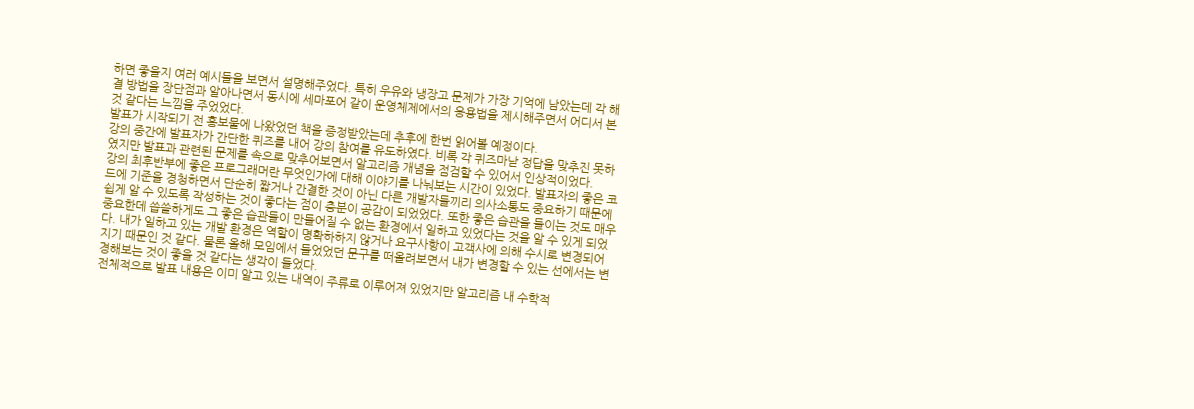하면 좋을지 여러 예시들을 보면서 설명해주었다. 특히 우유와 냉장고 문제가 가장 기억에 남았는데 각 해결 방법을 장단점과 알아나면서 동시에 세마포어 같이 운영체제에서의 응용법을 제시해주면서 어디서 본 것 같다는 느낌을 주었었다.
발표가 시작되기 전 홍보물에 나왔었던 책을 증정받았는데 추후에 한번 읽어볼 예정이다.
강의 중간에 발표자가 간단한 퀴즈를 내어 강의 참여를 유도하였다. 비록 각 퀴즈마낟 정답을 맞추진 못하였지만 발표과 관련된 문제를 속으로 맞추어보면서 알고리즘 개념을 점검할 수 있어서 인상적이었다.
강의 최후반부에 좋은 프로그래머란 무엇인가에 대해 이야기를 나눠보는 시간이 있었다. 발표자의 좋은 코드에 기준을 경청하면서 단순히 짧거나 간결한 것이 아닌 다른 개발자들끼리 의사소통도 중요하기 때문에 쉽게 알 수 있도록 작성하는 것이 좋다는 점이 충분이 공감이 되었었다. 또한 좋은 습관을 들이는 것도 매우 중요한데 씁쓸하게도 그 좋은 습관들이 만들어질 수 없는 환경에서 일하고 있었다는 것을 알 수 있게 되었다. 내가 일하고 있는 개발 환경은 역할이 명확하하지 않거나 요구사항이 고객사에 의해 수시로 변경되어지기 때문인 것 같다. 물론 올해 모임에서 들었었던 문구를 떠올려보면서 내가 변경할 수 있는 선에서는 변경해보는 것이 좋을 것 같다는 생각이 들었다.
전체적으로 발표 내용은 이미 알고 있는 내역이 주류로 이루어져 있었지만 알고리즘 내 수학적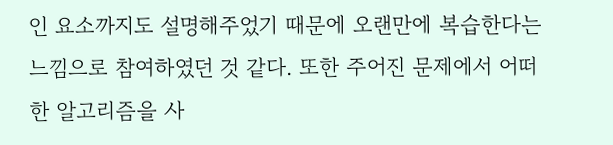인 요소까지도 설명해주었기 때문에 오랜만에 복습한다는 느낌으로 참여하였던 것 같다. 또한 주어진 문제에서 어떠한 알고리즘을 사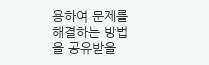용하여 문제를 해결하는 방법을 공유받을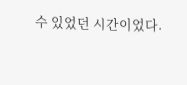수 있었던 시간이었다.